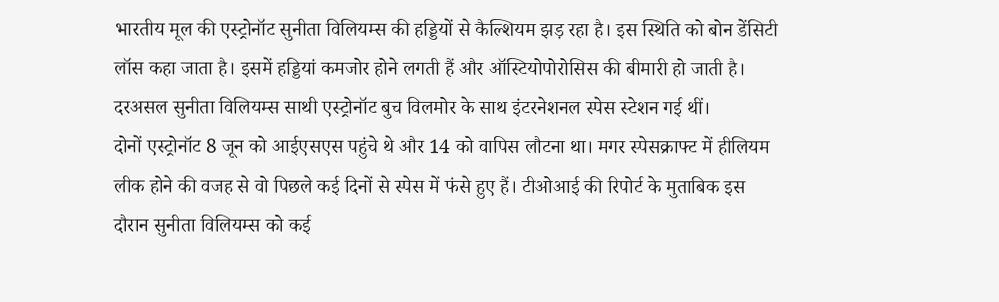भारतीय मूल की एस्ट्रोनॉट सुनीता विलियम्स की हड्डियों से कैल्शियम झड़ रहा है। इस स्थिति को बोन डेंसिटी लॉस कहा जाता है। इसमें हड्डियां कमजोर होने लगती हैं और ऑस्टियोपोरोसिस की बीमारी हो जाती है। दरअसल सुनीता विलियम्स साथी एस्ट्रोनॉट बुच विलमोर के साथ इंटरनेशनल स्पेस स्टेशन गई थीं।
दोनों एस्ट्रोनॉट 8 जून को आईएसएस पहुंचे थे और 14 को वापिस लौटना था। मगर स्पेसक्राफ्ट में हीलियम लीक होने की वजह से वो पिछले कई दिनों से स्पेस में फंसे हुए हैं। टीओआई की रिपोर्ट के मुताबिक इस दौरान सुनीता विलियम्स को कई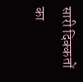सारी दिक्कतों का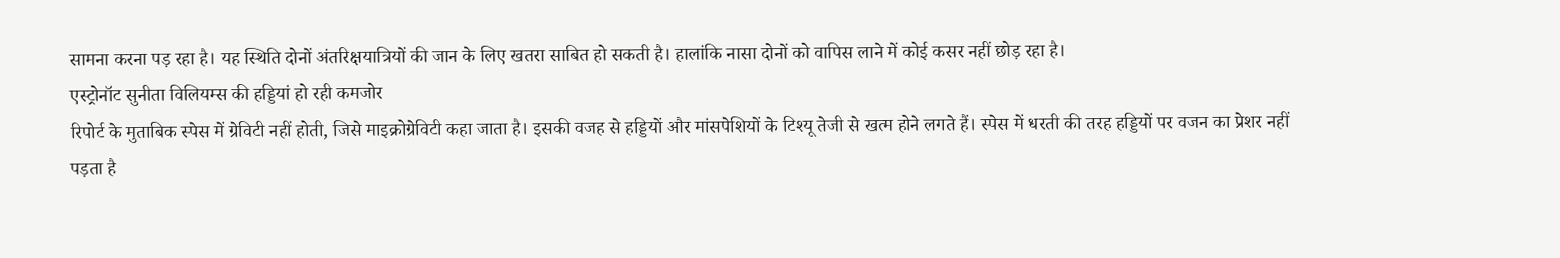सामना करना पड़ रहा है। यह स्थिति दोनों अंतरिक्षयात्रियों की जान के लिए खतरा साबित हो सकती है। हालांकि नासा दोनों को वापिस लाने में कोई कसर नहीं छोड़ रहा है।
एस्ट्रोनॉट सुनीता विलियम्स की हड्डियां हो रही कमजोर
रिपोर्ट के मुताबिक स्पेस में ग्रेविटी नहीं होती, जिसे माइक्रोग्रेविटी कहा जाता है। इसकी वजह से हड्डियों और मांसपेशियों के टिश्यू तेजी से खत्म होने लगते हैं। स्पेस में धरती की तरह हड्डियों पर वजन का प्रेशर नहीं पड़ता है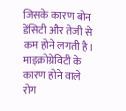जिसके कारण बोन डेंसिटी और तेजी से कम होने लगती है।
माइक्रोग्रेविटी के कारण होने वाले रोग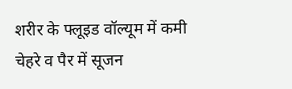शरीर के फ्लूइड वॉल्यूम में कमी
चेहरे व पैर में सूजन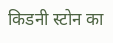किडनी स्टोन का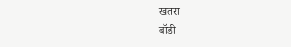खतरा
बॉडी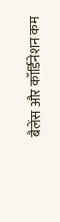बैलेंस और कॉर्डिनेशन कम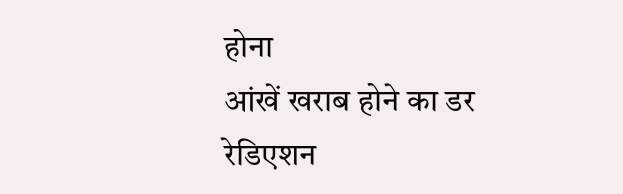होना
आंखें खराब होने का डर
रेडिएशन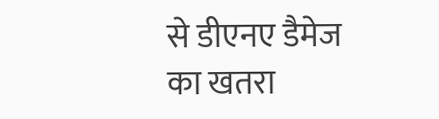से डीएनए डैमेज का खतरा